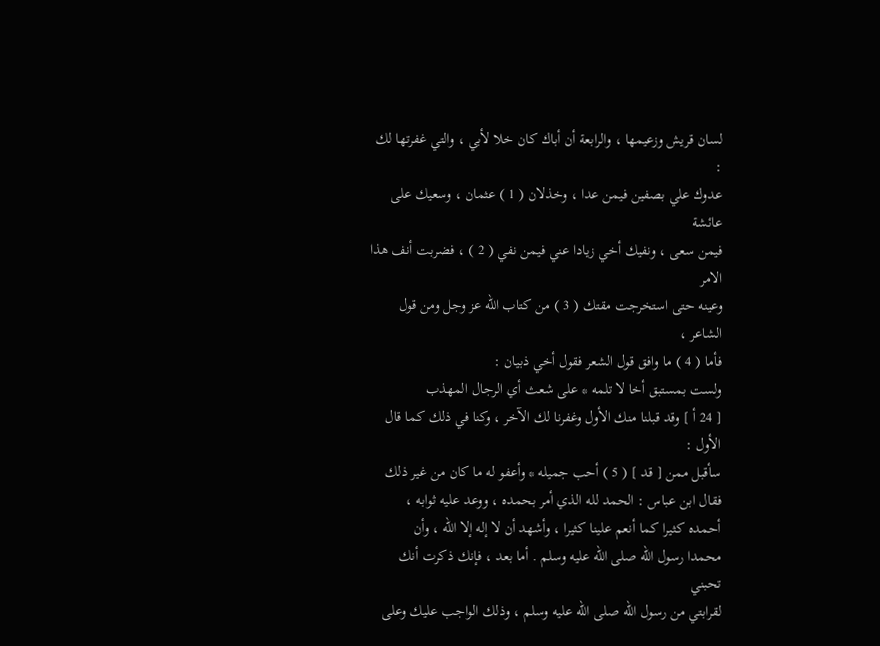لسان قريش وزعيمها ، والرابعة أن أباك كان خلا لأبي ، والتي غفرتها لك :
عدوك علي بصفين فيمن عدا ، وخذلان ( 1 ) عثمان ، وسعيك على عائشة
فيمن سعى ، ونفيك أخي زيادا عني فيمن نفي ( 2 ) ، فضربت أنف هذا الامر
وعينه حتى استخرجت مقتك ( 3 ) من كتاب الله عز وجل ومن قول الشاعر ،
فأما ( 4 ) ما وافق قول الشعر فقول أخي ذبيان :
ولست بمستبق أخا لا تلمه * على شعث أي الرجال المهذب
[ 24 أ ] وقد قبلنا منك الأول وغفرنا لك الآخر ، وكنا في ذلك كما قال
الأول :
سأقبل ممن [ قد ] ( 5 ) أحب جميله * وأعفو له ما كان من غير ذلك
فقال ابن عباس : الحمد لله الذي أمر بحمده ، ووعد عليه ثوابه ،
أحمده كثيرا كما أنعم علينا كثيرا ، وأشهد أن لا إله إلا الله ، وأن
محمدا رسول الله صلى الله عليه وسلم . أما بعد ، فإنك ذكرت أنك تحبني
لقرابتي من رسول الله صلى الله عليه وسلم ، وذلك الواجب عليك وعلى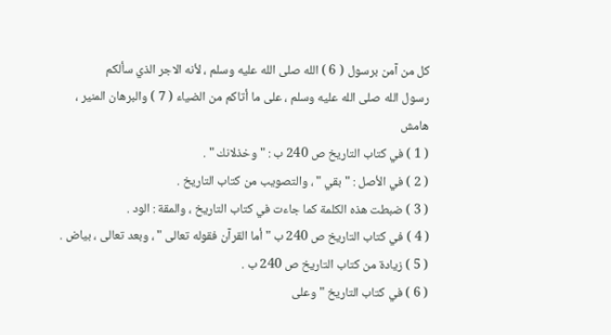كل من آمن برسول ( 6 ) الله صلى الله عليه وسلم ، لأنه الاجر الذي سألكم
رسول الله صلى الله عليه وسلم ، على ما أتاكم من الضياء ( 7 ) والبرهان المنير ،
هامش
( 1 ) في كتاب التاريخ ص 240 ب : " وخذلانك " .
( 2 ) في الأصل : " بقي " ، والتصويب من كتاب التاريخ .
( 3 ) ضبطت هذه الكلمة كما جاءت في كتاب التاريخ ، والمقة : الود .
( 4 ) في كتاب التاريخ ص 240 ب " أما القرآن فقوله تعالى " ، وبعد تعالى ، بياض .
( 5 ) زيادة من كتاب التاريخ ص 240 ب .
( 6 ) في كتاب التاريخ " وعلى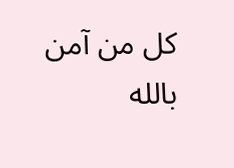كل من آمن بالله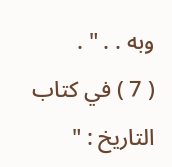وبه . . " .
( 7 ) في كتاب التاريخ : "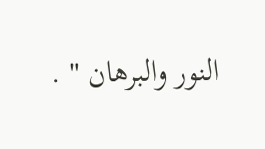النور والبرهان " .